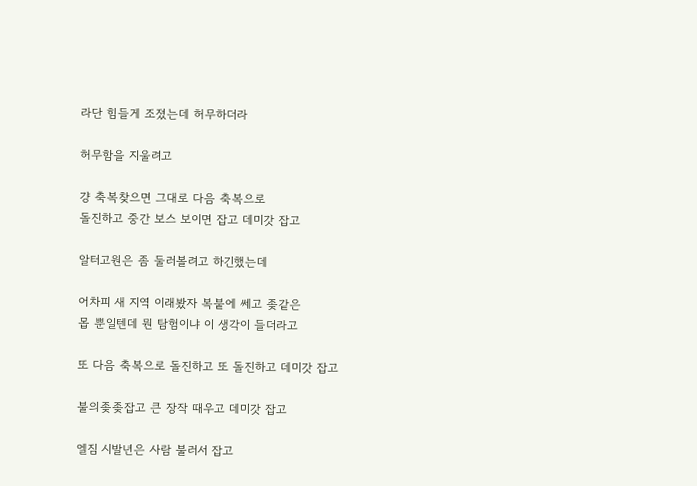라단 힘들게 조졌는데 허무하더라

허무함을 지울려고

걍 축복찾으면 그대로 다음 축복으로
돌진하고 중간 보스 보이면 잡고 데미갓 잡고

알터고원은 좀 둘러볼려고 하긴했는데

어차피 새 지역 이래봤자 복붙에 쎄고 좆같은
몹 뿐일텐데 뭔 탐험이냐 이 생각이 들더라고

또 다음 축복으로 돌진하고 또 돌진하고 데미갓 잡고

불의좆좆잡고 큰 장작 때우고 데미갓 잡고

엘짐 시발년은 사람 불러서 잡고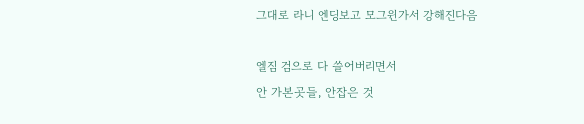그대로 라니 엔딩보고 모그윈가서 강해진다음

엘짐 검으로 다 쓸어버리면서
안 가본곳들, 안잡은 것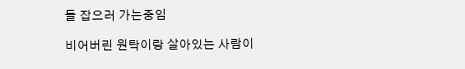들 잡으러 가는중임

비어버린 원탁이랑 살아있는 사람이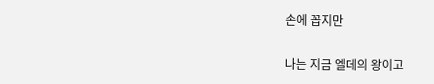손에 꼽지만

나는 지금 엘데의 왕이고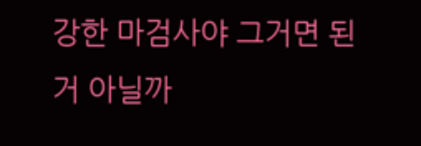강한 마검사야 그거면 된거 아닐까